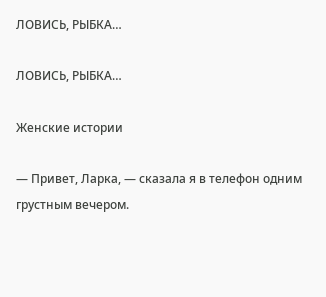ЛОВИСЬ, РЫБКА…

ЛОВИСЬ, РЫБКА…

Женские истории

— Привет, Ларка, — сказала я в телефон одним грустным вечером.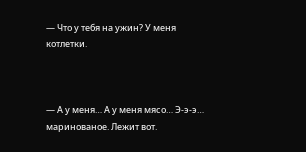— Что у тебя на ужин? У меня котлетки.



— А у меня… А у меня мясо… Э-э-э… маринованое. Лежит вот.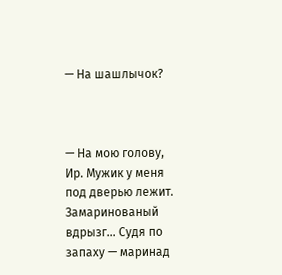— На шашлычок?



— На мою голову, Ир. Мужик у меня под дверью лежит. Замаринованый вдрызг… Судя по запаху — маринад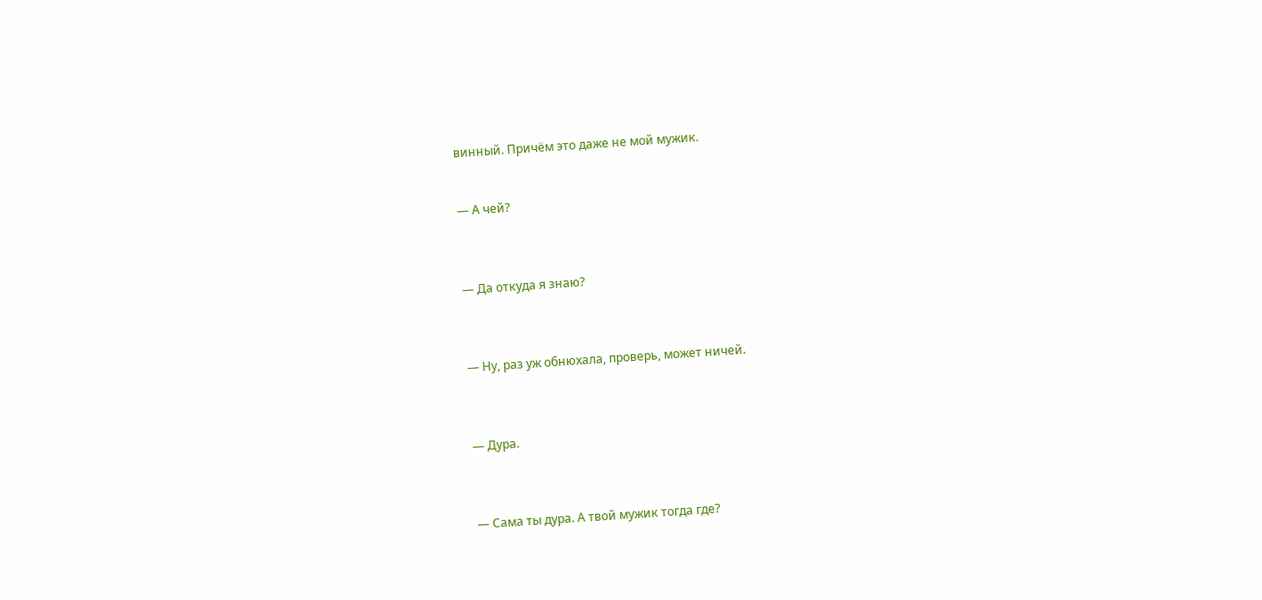винный. Причём это даже не мой мужик.


— А чей?



— Да откуда я знаю?



— Ну, раз уж обнюхала, проверь, может ничей.



— Дура.



— Сама ты дура. А твой мужик тогда где?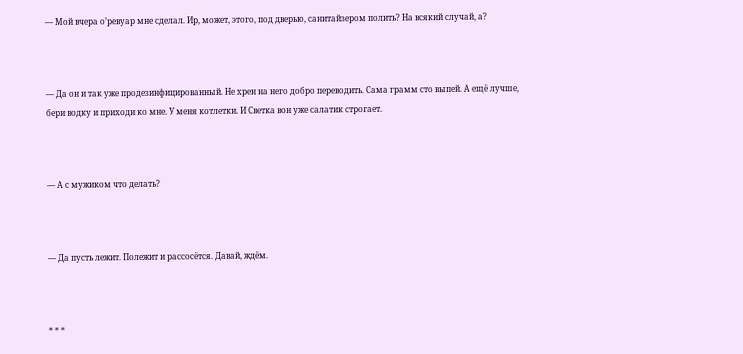— Мой вчера о’ревуар мне сделал. Ир, может, этого, под дверью, санитайзером полить? На всякий случай, а?



— Да он и так уже продезинфицированный. Не хрен на него добро переводить. Сама грамм сто выпей. А ещё лучше, бери водку и приходи ко мне. У меня котлетки. И Светка вон уже салатик строгает.



— А с мужиком что делать?



— Да пусть лежит. Полежит и рассосётся. Давай, ждём.



* * *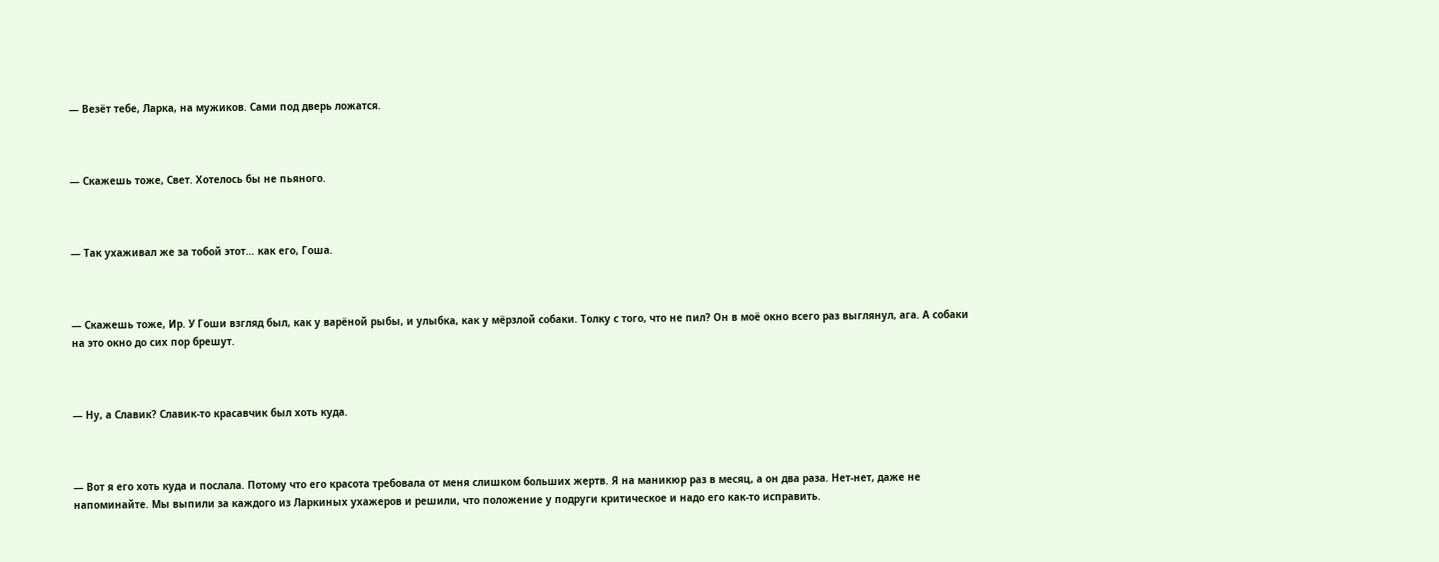— Везёт тебе, Ларка, на мужиков. Сами под дверь ложатся.



— Скажешь тоже, Свет. Хотелось бы не пьяного.



— Так ухаживал же за тобой этот… как его, Гоша.



— Скажешь тоже, Ир. У Гоши взгляд был, как у варёной рыбы, и улыбка, как у мёрзлой собаки. Толку с того, что не пил? Он в моё окно всего раз выглянул, ага. А собаки на это окно до сих пор брешут.



— Ну, а Славик? Славик-то красавчик был хоть куда.



— Вот я его хоть куда и послала. Потому что его красота требовала от меня слишком больших жертв. Я на маникюр раз в месяц, а он два раза. Нет-нет, даже не напоминайте. Мы выпили за каждого из Ларкиных ухажеров и решили, что положение у подруги критическое и надо его как-то исправить.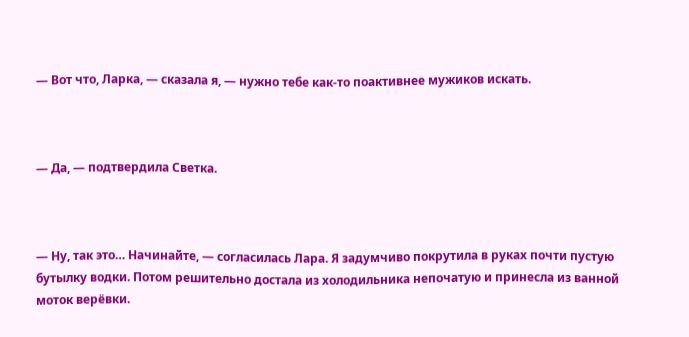— Вот что, Ларка, — сказала я, — нужно тебе как-то поактивнее мужиков искать.



— Да, — подтвердила Светка.



— Ну, так это… Начинайте, — согласилась Лара. Я задумчиво покрутила в руках почти пустую бутылку водки. Потом решительно достала из холодильника непочатую и принесла из ванной моток верёвки.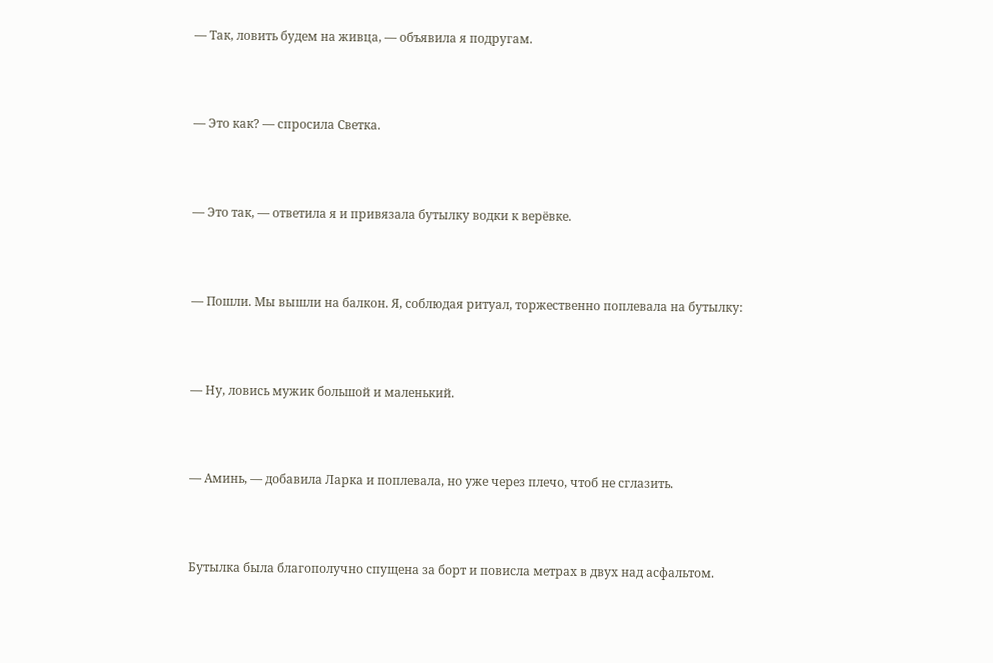— Так, ловить будем на живца, — объявила я подругам.



— Это как? — спросила Светка.



— Это так, — ответила я и привязала бутылку водки к верёвке.



— Пошли. Мы вышли на балкон. Я, соблюдая ритуал, торжественно поплевала на бутылку:



— Ну, ловись мужик большой и маленький.



— Аминь, — добавила Ларка и поплевала, но уже через плечо, чтоб не сглазить.



Бутылка была благополучно спущена за борт и повисла метрах в двух над асфальтом.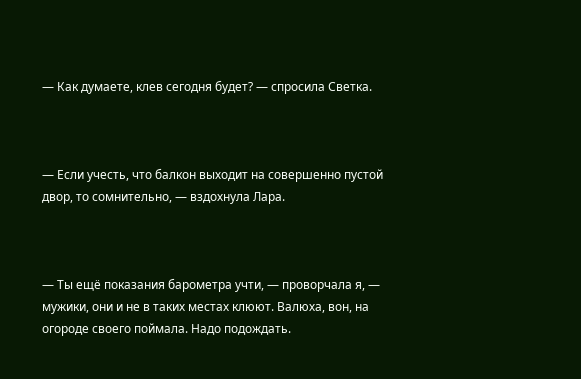— Как думаете, клев сегодня будет? — спросила Светка.



— Если учесть, что балкон выходит на совершенно пустой двор, то сомнительно, — вздохнула Лара.



— Ты ещё показания барометра учти, — проворчала я, — мужики, они и не в таких местах клюют. Валюха, вон, на огороде своего поймала. Надо подождать.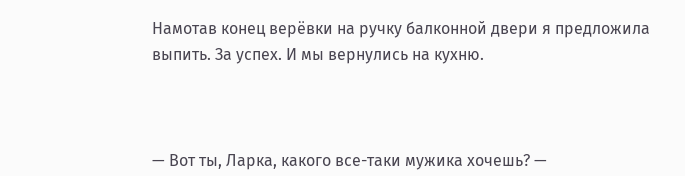Намотав конец верёвки на ручку балконной двери я предложила выпить. За успех. И мы вернулись на кухню.



— Вот ты, Ларка, какого все-таки мужика хочешь? —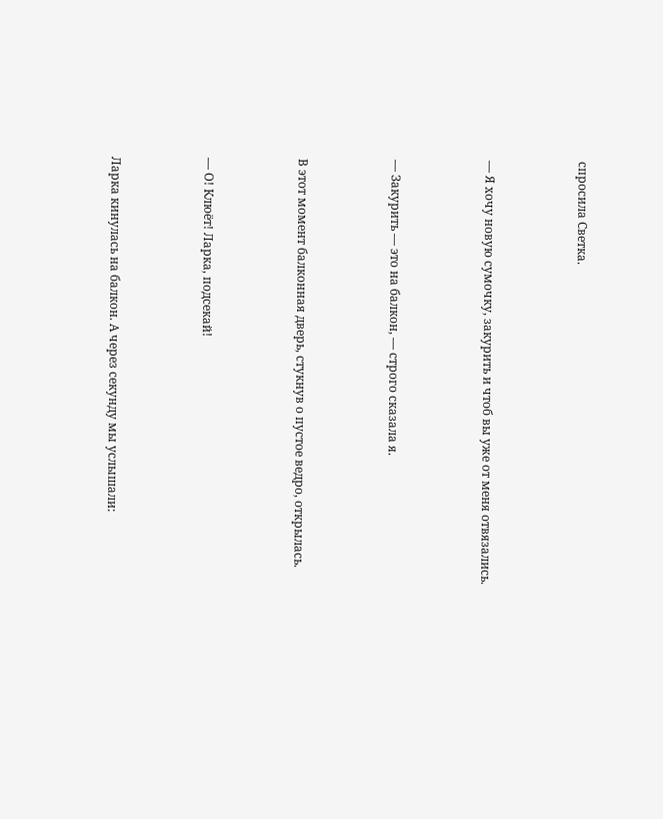спросила Светка.



— Я хочу новую сумочку, закурить и чтоб вы уже от меня отвязались.



— Закурить — это на балкон, — строго сказала я.



В этот момент балконная дверь, стукнув о пустое ведро, открылась.



— О! Клюёт! Ларка, подсекай!



Ларка кинулась на балкон. А через секунду мы услышали: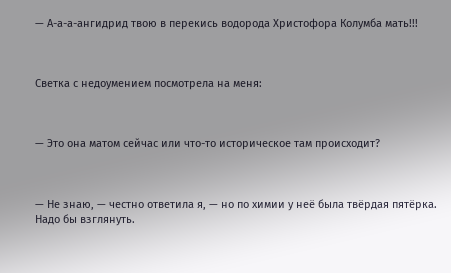— А-а-а-ангидрид твою в перекись водорода Христофора Колумба мать!!!



Светка с недоумением посмотрела на меня:



— Это она матом сейчас или что-то историческое там происходит?



— Не знаю, — честно ответила я, — но по химии у неё была твёрдая пятёрка. Надо бы взглянуть.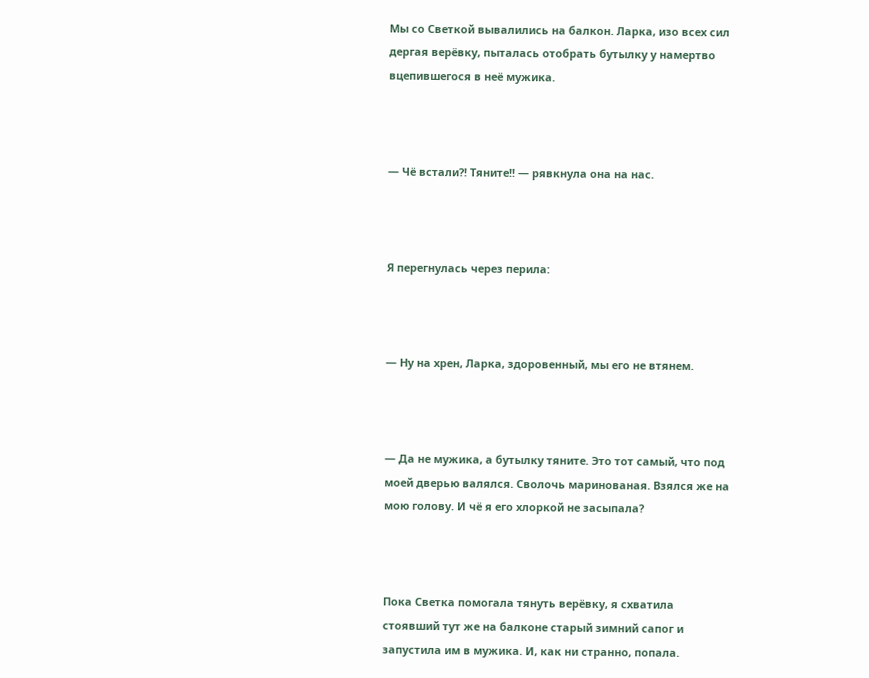Мы со Светкой вывалились на балкон. Ларка, изо всех сил дергая верёвку, пыталась отобрать бутылку у намертво вцепившегося в неё мужика.



— Чё встали?! Тяните!! — рявкнула она на нас.



Я перегнулась через перила:



— Ну на хрен, Ларка, здоровенный, мы его не втянем.



— Да не мужика, а бутылку тяните. Это тот самый, что под моей дверью валялся. Сволочь маринованая. Взялся же на мою голову. И чё я его хлоркой не засыпала?



Пока Светка помогала тянуть верёвку, я схватила стоявший тут же на балконе старый зимний сапог и запустила им в мужика. И, как ни странно, попала.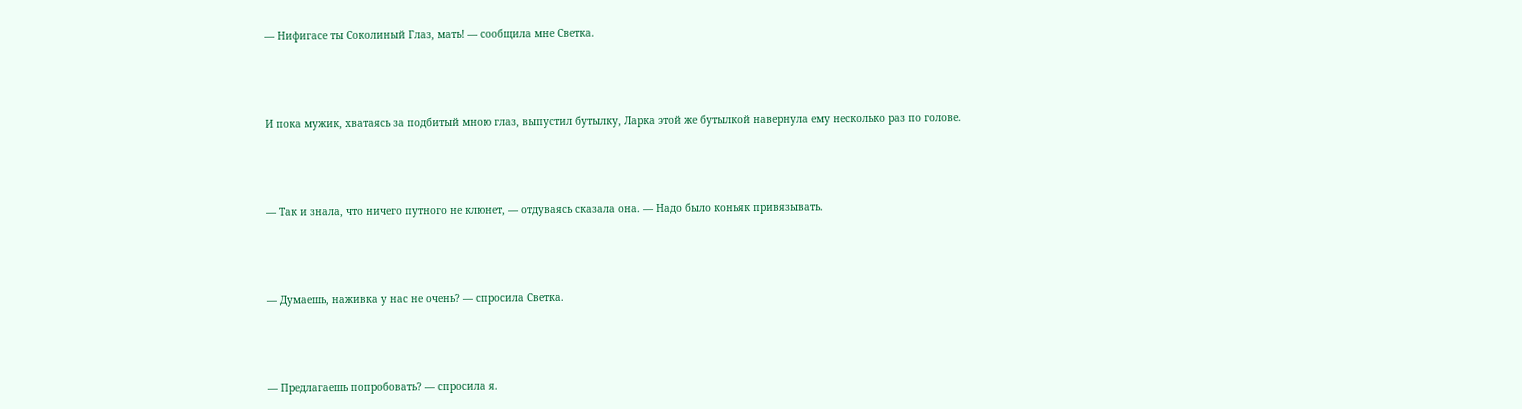— Нифигасе ты Соколиный Глаз, мать! — сообщила мне Светка.



И пока мужик, хватаясь за подбитый мною глаз, выпустил бутылку, Ларка этой же бутылкой навернула ему несколько раз по голове.



— Так и знала, что ничего путного не клюнет, — отдуваясь сказала она. — Надо было коньяк привязывать.



— Думаешь, наживка у нас не очень? — спросила Светка.



— Предлагаешь попробовать? — спросила я.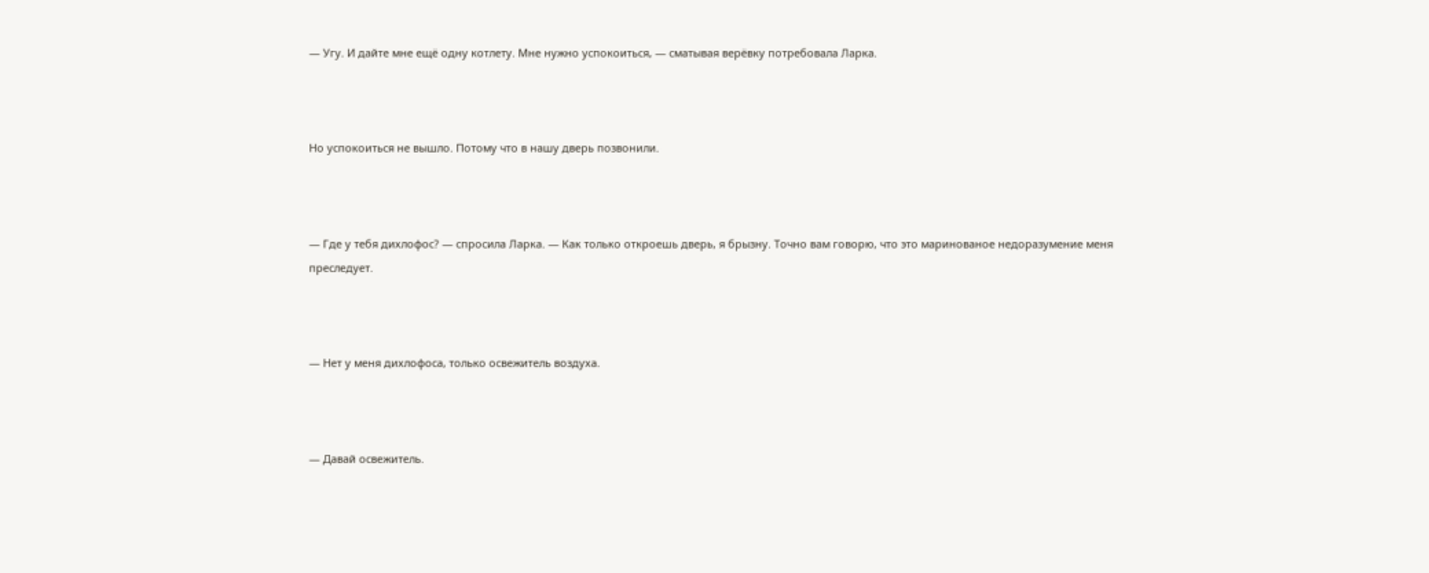— Угу. И дайте мне ещё одну котлету. Мне нужно успокоиться, — сматывая верёвку потребовала Ларка.



Но успокоиться не вышло. Потому что в нашу дверь позвонили.



— Где у тебя дихлофос? — спросила Ларка. — Как только откроешь дверь, я брызну. Точно вам говорю, что это маринованое недоразумение меня преследует.



— Нет у меня дихлофоса, только освежитель воздуха.



— Давай освежитель.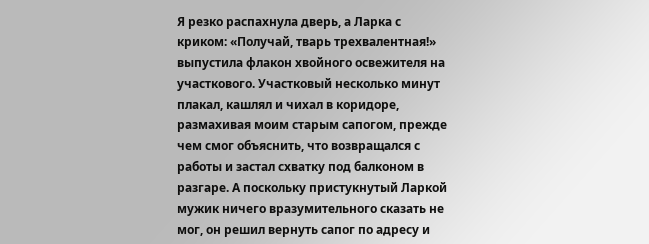Я резко распахнула дверь, а Ларка с криком: «Получай, тварь трехвалентная!» выпустила флакон хвойного освежителя на участкового. Участковый несколько минут плакал, кашлял и чихал в коридоре, размахивая моим старым сапогом, прежде чем смог объяснить, что возвращался с работы и застал схватку под балконом в разгаре. А поскольку пристукнутый Ларкой мужик ничего вразумительного сказать не мог, он решил вернуть сапог по адресу и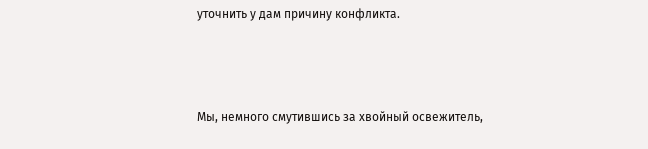уточнить у дам причину конфликта.



Мы, немного смутившись за хвойный освежитель,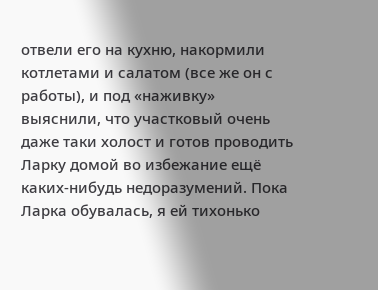отвели его на кухню, накормили котлетами и салатом (все же он с работы), и под «наживку» выяснили, что участковый очень даже таки холост и готов проводить Ларку домой во избежание ещё каких-нибудь недоразумений. Пока Ларка обувалась, я ей тихонько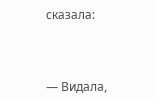сказала:



— Видала,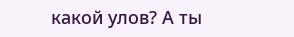какой улов? А ты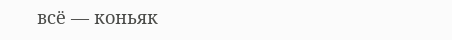всё — коньяк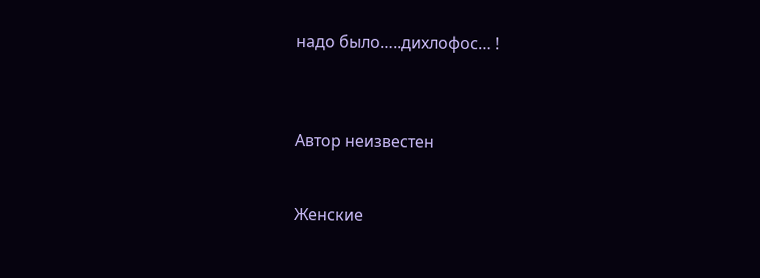надо было…..дихлофос… !



Автор неизвестен


Женские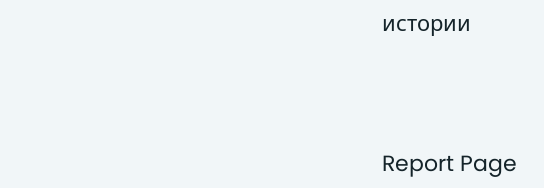истории



Report Page